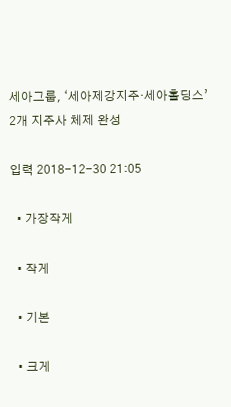세아그룹, ‘세아제강지주·세아홀딩스’ 2개 지주사 체제 완성

입력 2018-12-30 21:05

  • 가장작게

  • 작게

  • 기본

  • 크게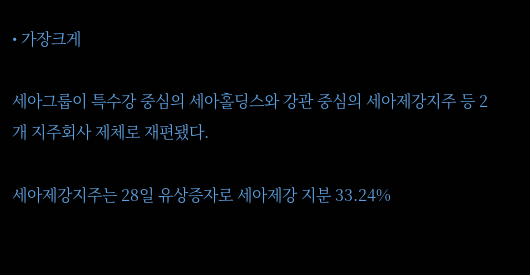• 가장크게

세아그룹이 특수강 중심의 세아홀딩스와 강관 중심의 세아제강지주 등 2개 지주회사 제체로 재편됐다.

세아제강지주는 28일 유상증자로 세아제강 지분 33.24%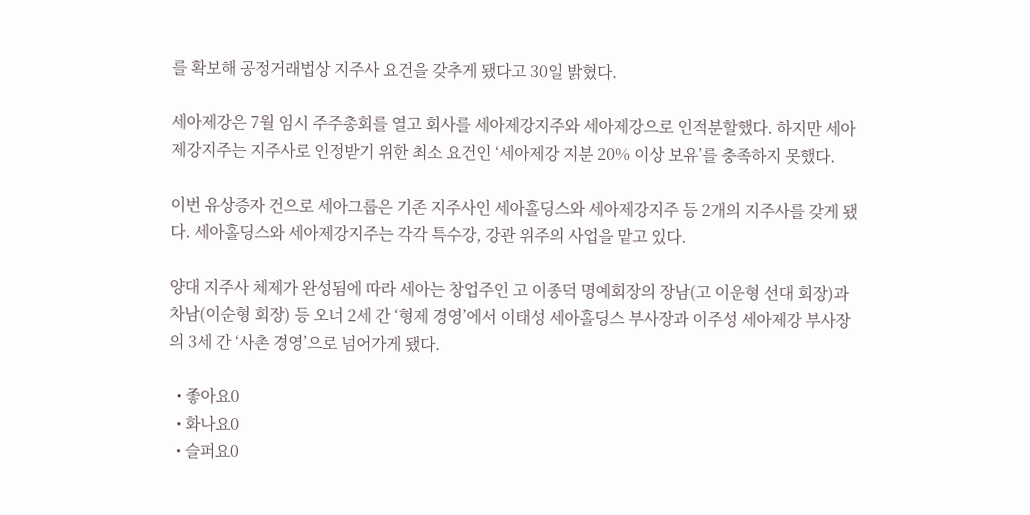를 확보해 공정거래법상 지주사 요건을 갖추게 됐다고 30일 밝혔다.

세아제강은 7월 임시 주주총회를 열고 회사를 세아제강지주와 세아제강으로 인적분할했다. 하지만 세아제강지주는 지주사로 인정받기 위한 최소 요건인 ‘세아제강 지분 20% 이상 보유’를 충족하지 못했다.

이번 유상증자 건으로 세아그룹은 기존 지주사인 세아홀딩스와 세아제강지주 등 2개의 지주사를 갖게 됐다. 세아홀딩스와 세아제강지주는 각각 특수강, 강관 위주의 사업을 맡고 있다.

양대 지주사 체제가 완성됨에 따라 세아는 창업주인 고 이종덕 명예회장의 장남(고 이운형 선대 회장)과 차남(이순형 회장) 등 오너 2세 간 ‘형제 경영’에서 이태성 세아홀딩스 부사장과 이주성 세아제강 부사장의 3세 간 ‘사촌 경영’으로 넘어가게 됐다.

  • 좋아요0
  • 화나요0
  • 슬퍼요0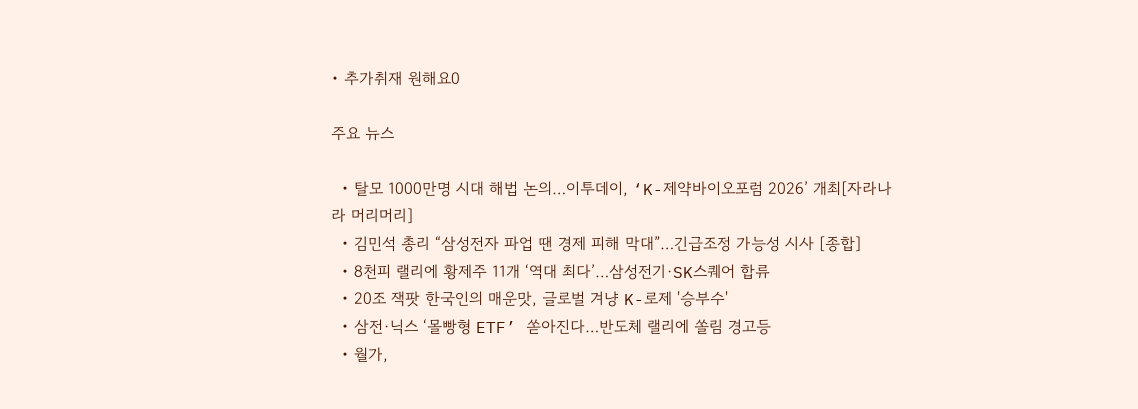• 추가취재 원해요0

주요 뉴스

  • 탈모 1000만명 시대 해법 논의…이투데이, ‘K-제약바이오포럼 2026’ 개최[자라나라 머리머리]
  • 김민석 총리 “삼성전자 파업 땐 경제 피해 막대”…긴급조정 가능성 시사 [종합]
  • 8천피 랠리에 황제주 11개 ‘역대 최다’…삼성전기·SK스퀘어 합류
  • 20조 잭팟 한국인의 매운맛, 글로벌 겨냥 K-로제 '승부수'
  • 삼전·닉스 ‘몰빵형 ETF’ 쏟아진다…반도체 랠리에 쏠림 경고등
  • 월가,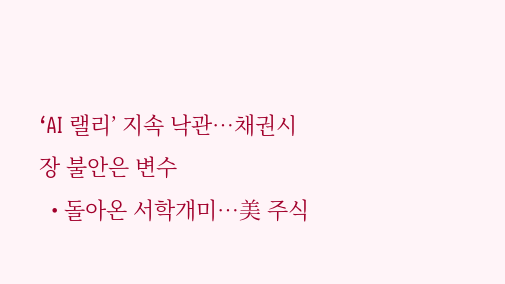‘AI 랠리’ 지속 낙관…채권시장 불안은 변수
  • 돌아온 서학개미…美 주식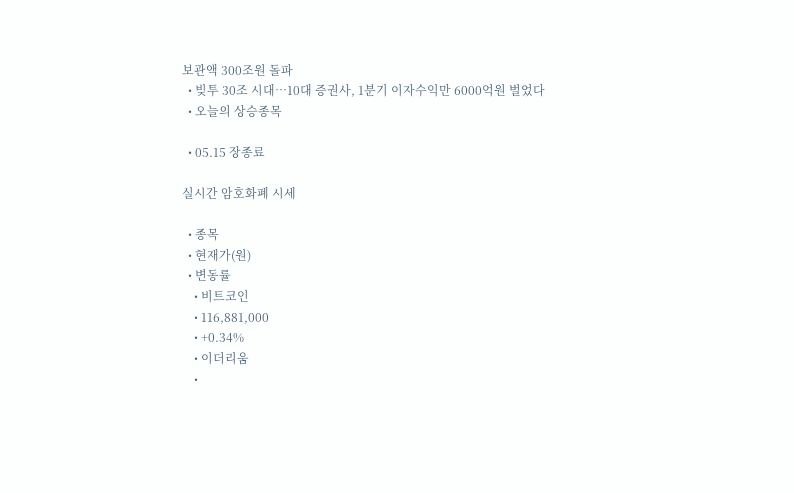보관액 300조원 돌파
  • 빚투 30조 시대…10대 증권사, 1분기 이자수익만 6000억원 벌었다
  • 오늘의 상승종목

  • 05.15 장종료

실시간 암호화폐 시세

  • 종목
  • 현재가(원)
  • 변동률
    • 비트코인
    • 116,881,000
    • +0.34%
    • 이더리움
    •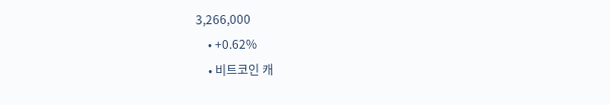3,266,000
    • +0.62%
    • 비트코인 캐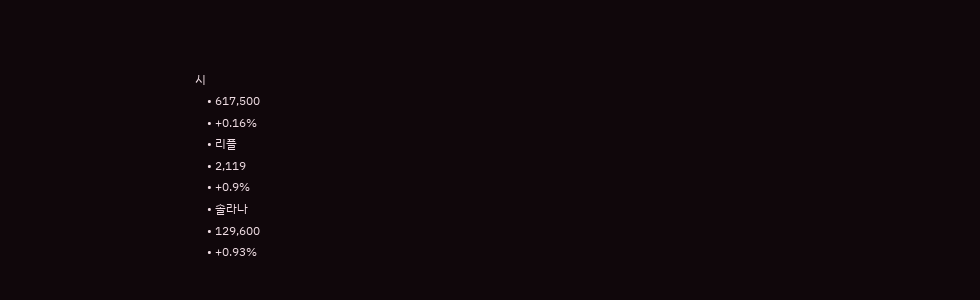시
    • 617,500
    • +0.16%
    • 리플
    • 2,119
    • +0.9%
    • 솔라나
    • 129,600
    • +0.93%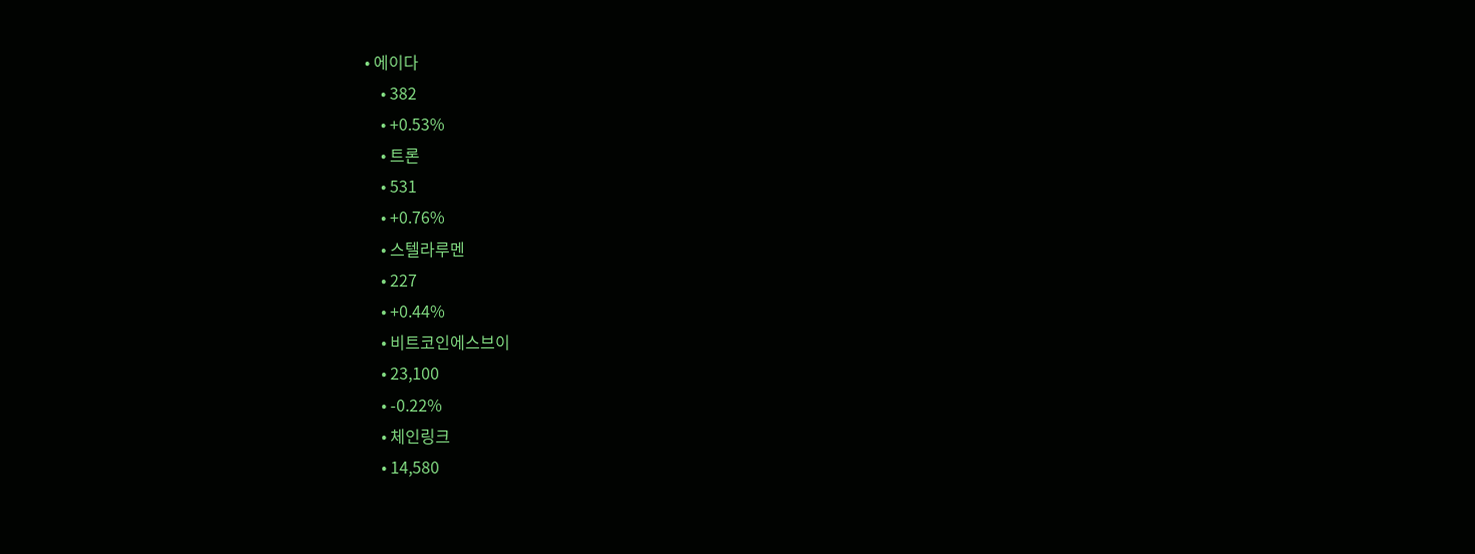• 에이다
    • 382
    • +0.53%
    • 트론
    • 531
    • +0.76%
    • 스텔라루멘
    • 227
    • +0.44%
    • 비트코인에스브이
    • 23,100
    • -0.22%
    • 체인링크
    • 14,580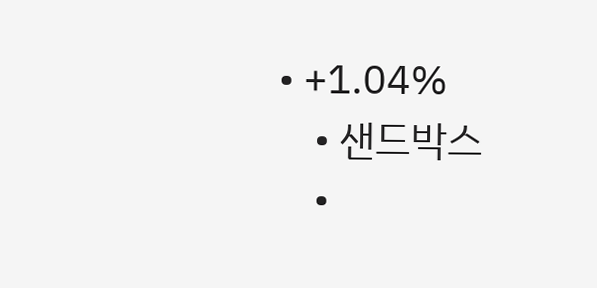• +1.04%
    • 샌드박스
    •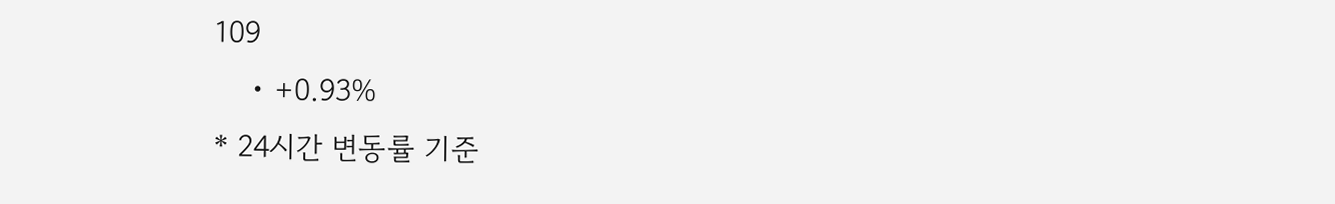109
    • +0.93%
* 24시간 변동률 기준